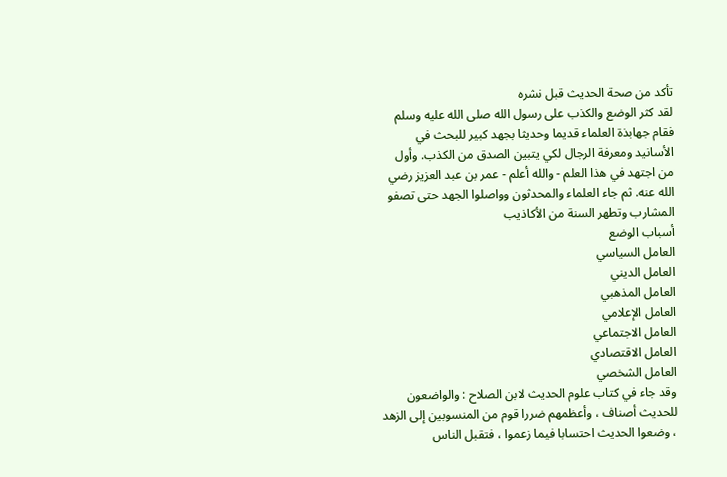تأكد من صحة الحديث قبل نشره
لقد كثر الوضع والكذب على رسول الله صلى الله عليه وسلم فقام جهابذة العلماء قديما وحديثا بجهد كبير للبحث في الأسانيد ومعرفة الرجال لكي يتبين الصدق من الكذب. وأول من اجتهد في هذا العلم - والله أعلم - عمر بن عبد العزيز رضي الله عنه. ثم جاء العلماء والمحدثون وواصلوا الجهد حتى تصفو المشارب وتطهر السنة من الأكاذيب
أسباب الوضع
العامل السياسي
العامل الديني
العامل المذهبي
العامل الإعلامي
العامل الاجتماعي
العامل الاقتصادي
العامل الشخصي
وقد جاء في كتاب علوم الحديث لابن الصلاح : والواضعون للحديث أصناف ، وأعظمهم ضررا قوم من المنسوبين إلى الزهد ، وضعوا الحديث احتسابا فيما زعموا ، فتقبل الناس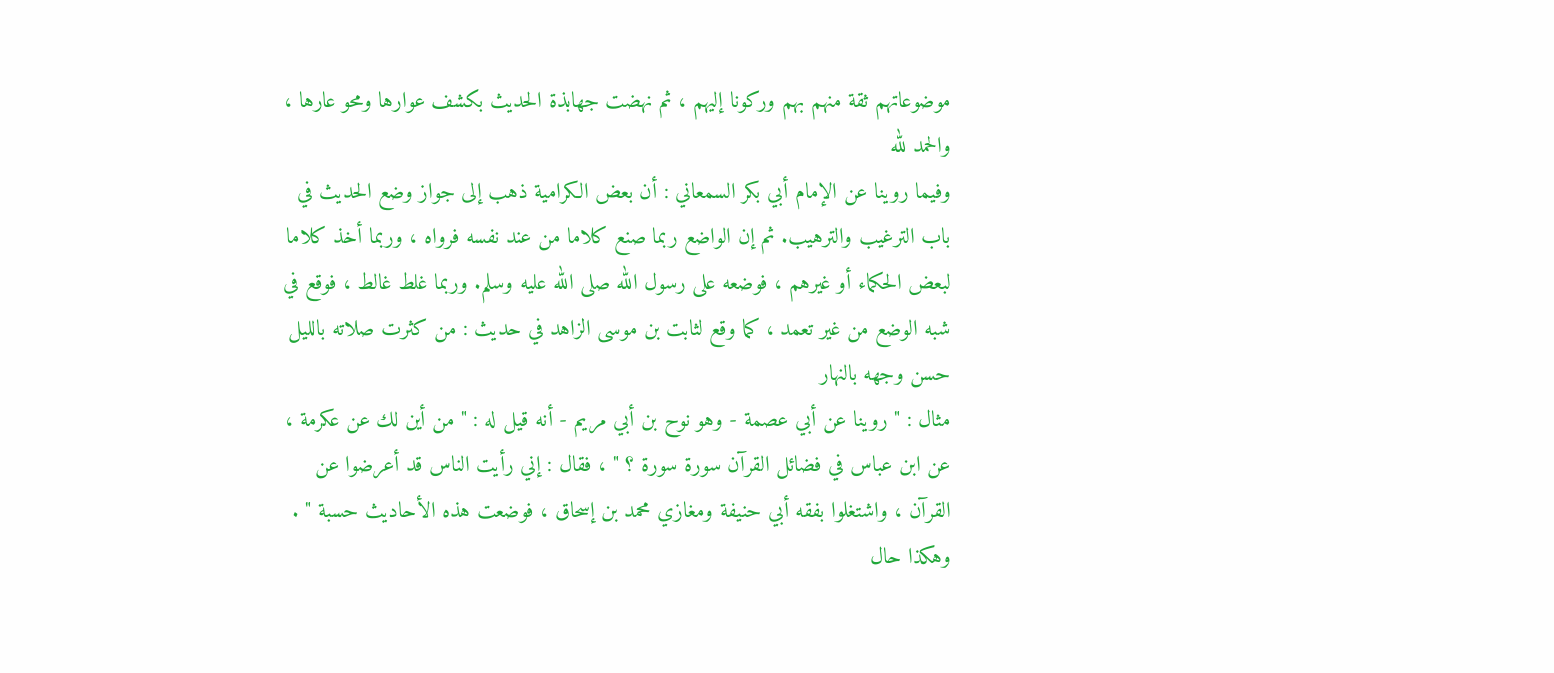موضوعاتهم ثقة منهم بهم وركونا إليهم ، ثم نهضت جهابذة الحديث بكشف عوارها ومحو عارها ، والحمد لله
وفيما روينا عن الإمام أبي بكر السمعاني : أن بعض الكرامية ذهب إلى جواز وضع الحديث في باب الترغيب والترهيب. ثم إن الواضع ربما صنع كلاما من عند نفسه فرواه ، وربما أخذ كلاما لبعض الحكماء أو غيرهم ، فوضعه على رسول الله صلى الله عليه وسلم. وربما غلط غالط ، فوقع في شبه الوضع من غير تعمد ، كما وقع لثابت بن موسى الزاهد في حديث : من كثرت صلاته بالليل حسن وجهه بالنهار
مثال : " روينا عن أبي عصمة - وهو نوح بن أبي مريم - أنه قيل له : " من أين لك عن عكرمة ، عن ابن عباس في فضائل القرآن سورة سورة ؟ " ، فقال : إني رأيت الناس قد أعرضوا عن القرآن ، واشتغلوا بفقه أبي حنيفة ومغازي محمد بن إسحاق ، فوضعت هذه الأحاديث حسبة " . وهكذا حال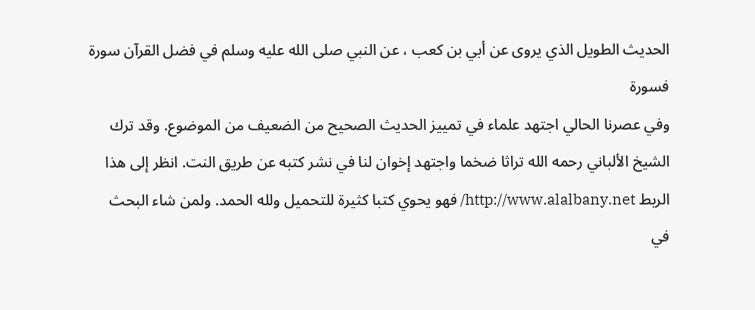الحديث الطويل الذي يروى عن أبي بن كعب ، عن النبي صلى الله عليه وسلم في فضل القرآن سورة فسورة
وفي عصرنا الحالي اجتهد علماء في تمييز الحديث الصحيح من الضعيف من الموضوع. وقد ترك الشيخ الألباني رحمه الله تراثا ضخما واجتهد إخوان لنا في نشر كتبه عن طريق النت. انظر إلى هذا الربط http://www.alalbany.net/ فهو يحوي كتبا كثيرة للتحميل ولله الحمد. ولمن شاء البحث في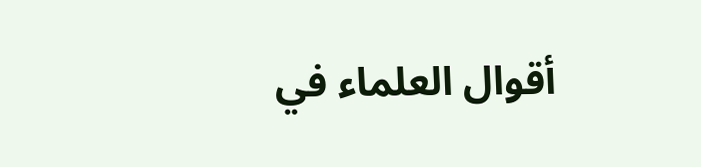أقوال العلماء في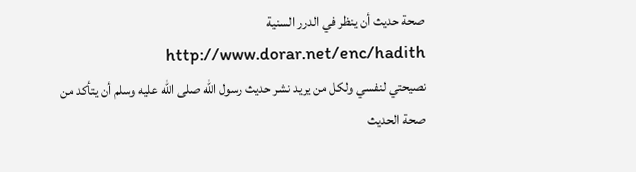صحة حديث أن ينظر في الدرر السنية http://www.dorar.net/enc/hadith
نصيحتي لنفسي ولكل من يريد نشر حديث رسول الله صلى الله عليه وسلم أن يتأكد من صحة الحديث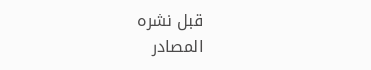قبل نشره
المصادر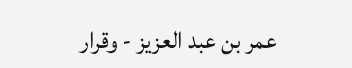عمر بن عبد العزيز - وقرار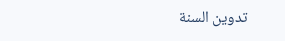تدوين السنة